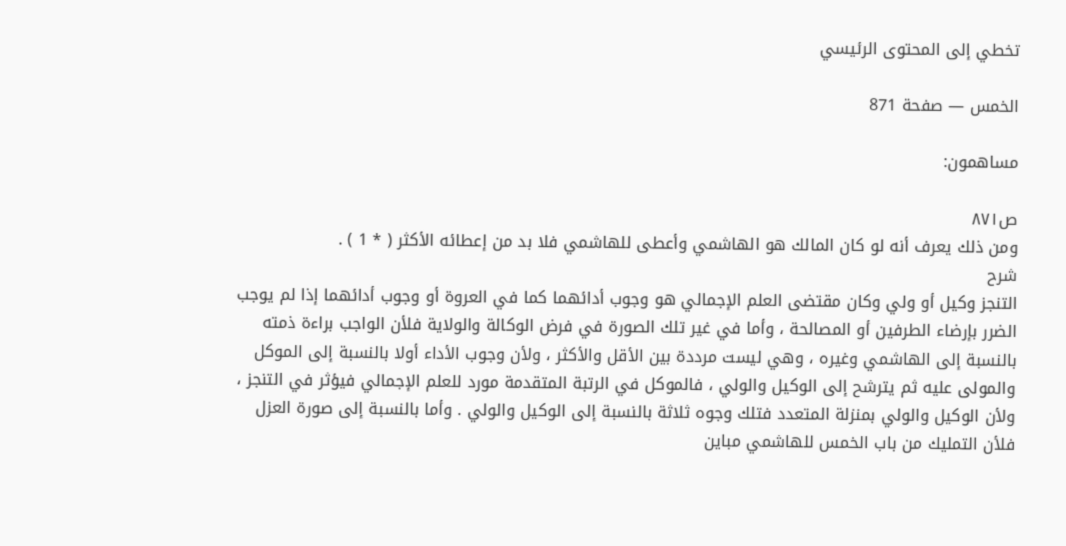تخطي إلى المحتوى الرئيسي

الخمس — صفحة 871

مساهمون:

ص٨٧١
ومن ذلك يعرف أنه لو كان المالك هو الهاشمي وأعطى للهاشمي فلا بد من إعطائه الأكثر ( * 1 ) .
شرح
التنجز وكيل أو ولي وكان مقتضى العلم الإجمالي هو وجوب أدائهما كما في العروة أو وجوب أدائهما إذا لم يوجب الضرر بإرضاء الطرفين أو المصالحة ، وأما في غير تلك الصورة في فرض الوكالة والولاية فلأن الواجب براءة ذمته بالنسبة إلى الهاشمي وغيره ، وهي ليست مرددة بين الأقل والأكثر ، ولأن وجوب الأداء أولا بالنسبة إلى الموكل والمولى عليه ثم يترشح إلى الوكيل والولي ، فالموكل في الرتبة المتقدمة مورد للعلم الإجمالي فيؤثر في التنجز ، ولأن الوكيل والولي بمنزلة المتعدد فتلك وجوه ثلاثة بالنسبة إلى الوكيل والولي . وأما بالنسبة إلى صورة العزل فلأن التمليك من باب الخمس للهاشمي مباين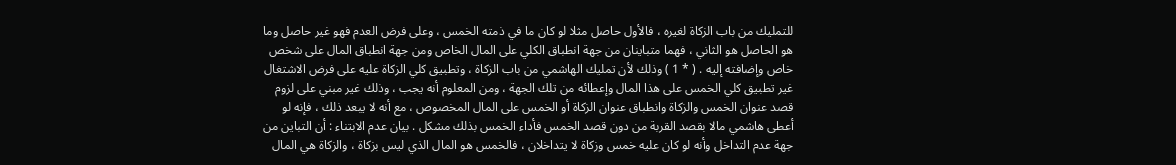للتمليك من باب الزكاة لغيره ، فالأول حاصل مثلا لو كان ما في ذمته الخمس ، وعلى فرض العدم فهو غير حاصل وما هو الحاصل هو الثاني ، فهما متباينان من جهة انطباق الكلي على المال الخاص ومن جهة انطباق المال على شخص خاص وإضافته إليه . ( * 1 ) وذلك لأن تمليك الهاشمي من باب الزكاة ، وتطبيق كلي الزكاة عليه على فرض الاشتغال غير تطبيق كلي الخمس على هذا المال وإعطائه من تلك الجهة ، ومن المعلوم أنه يجب ، وذلك غير مبني على لزوم قصد عنوان الخمس والزكاة وانطباق عنوان الزكاة أو الخمس على المال المخصوص ، مع أنه لا يبعد ذلك ، فإنه لو أعطى هاشمي مالا بقصد القربة من دون قصد الخمس فأداء الخمس بذلك مشكل . بيان عدم الابتناء : أن التباين من جهة عدم التداخل وأنه لو كان عليه خمس وزكاة لا يتداخلان ، فالخمس هو المال الذي ليس بزكاة ، والزكاة هي المال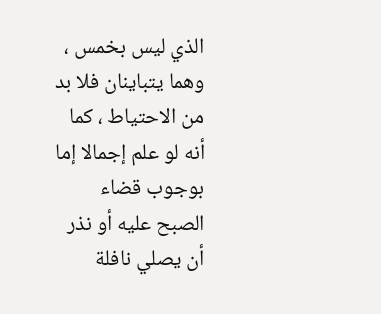الذي ليس بخمس ، وهما يتباينان فلا بد من الاحتياط ، كما أنه لو علم إجمالا إما بوجوب قضاء الصبح عليه أو نذر أن يصلي نافلة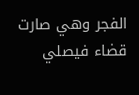الفجر وهي صارت قضاء فيصلي